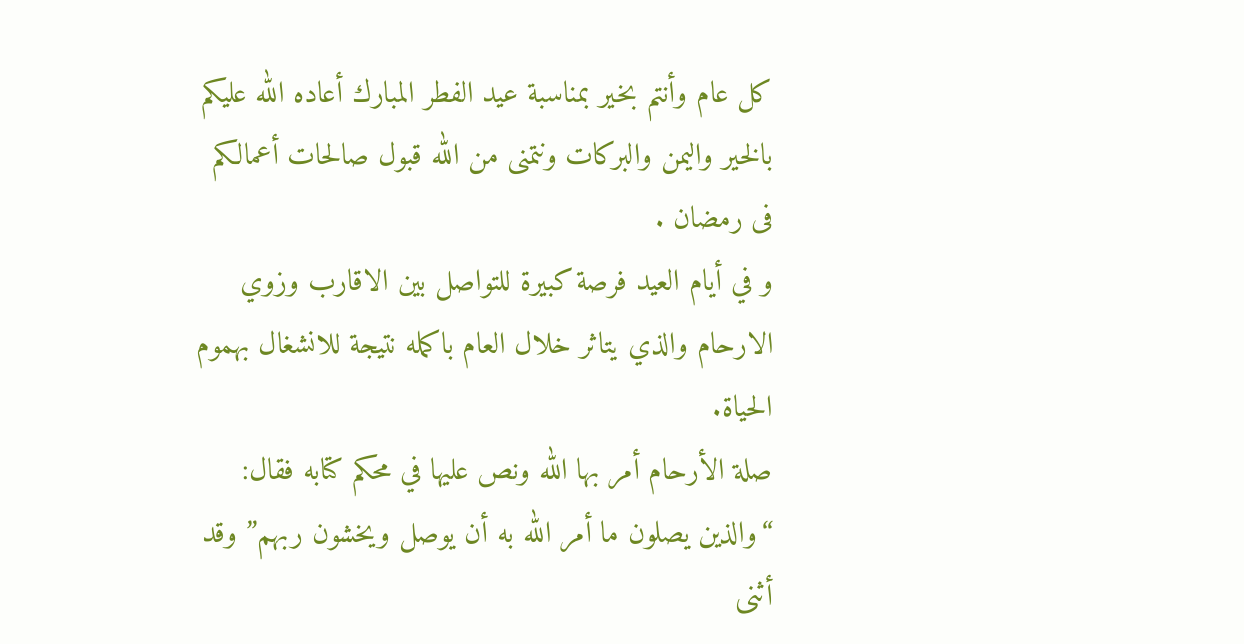كل عام وأنتم بخير بمناسبة عيد الفطر المبارك أعاده الله عليكم بالخير واليمن والبركات ونتمنى من الله قبول صالحات أعمالكم فى رمضان .
و في أيام العيد فرصة كبيرة للتواصل بين الاقارب وزوي الارحام والذي يتاثر خلال العام باكمله نتيجة للانشغال بهموم الحياة.
صلة الأرحام أمر بها الله ونص عليها في محكم كتابه فقال: “والذين يصلون ما أمر الله به أن يوصل ويخشون ربهم” وقد أثنى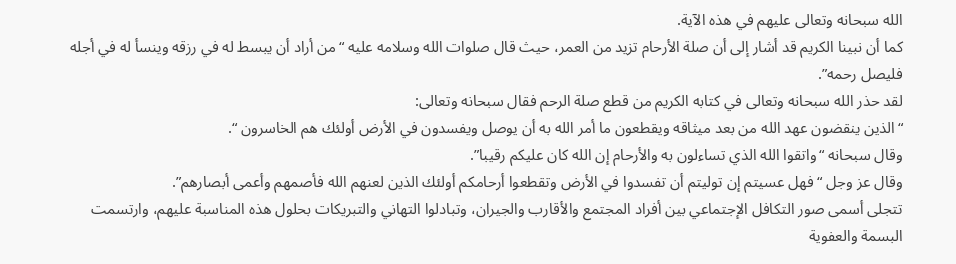الله سبحانه وتعالى عليهم في هذه الآية.
كما أن نبينا الكريم قد أشار إلى أن صلة الأرحام تزيد من العمر، حيث قال صلوات الله وسلامه عليه “من أراد أن يبسط له في رزقه وينسأ له في أجله فليصل رحمه”.
لقد حذر الله سبحانه وتعالى في كتابه الكريم من قطع صلة الرحم فقال سبحانه وتعالى:
“الذين ينقضون عهد الله من بعد ميثاقه ويقطعون ما أمر الله به أن يوصل ويفسدون في الأرض أولئك هم الخاسرون “.
وقال سبحانه “واتقوا الله الذي تساءلون به والأرحام إن الله كان عليكم رقيبا”.
وقال عز وجل “فهل عسيتم إن توليتم أن تفسدوا في الأرض وتقطعوا أرحامكم أولئك الذين لعنهم الله فأصمهم وأعمى أبصارهم”.
تتجلى أسمى صور التكافل الإجتماعي بين أفراد المجتمع والأقارب والجيران، وتبادلوا التهاني والتبريكات بحلول هذه المناسبة عليهم، وارتسمت البسمة والعفوية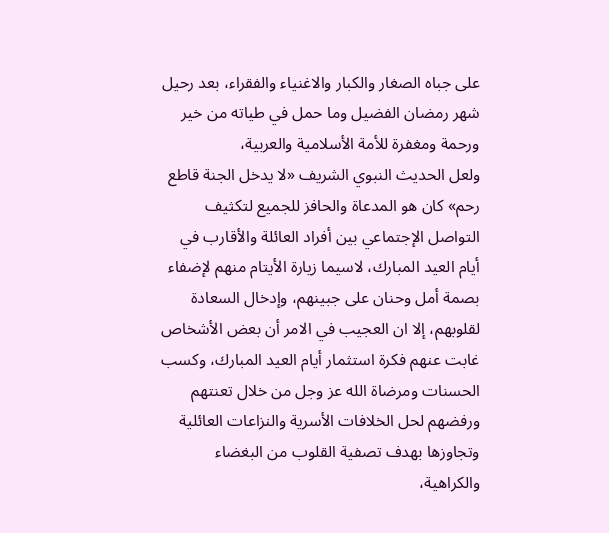على جباه الصغار والكبار والاغنياء والفقراء، بعد رحيل شهر رمضان الفضيل وما حمل في طياته من خير ورحمة ومغفرة للأمة الأسلامية والعربية،
ولعل الحديث النبوي الشريف «لا يدخل الجنة قاطع رحم» كان هو المدعاة والحافز للجميع لتكثيف التواصل الإجتماعي بين أفراد العائلة والأقارب في أيام العيد المبارك، لاسيما زيارة الأيتام منهم لإضفاء بصمة أمل وحنان على جبينهم، وإدخال السعادة لقلوبهم، إلا ان العجيب في الامر أن بعض الأشخاص غابت عنهم فكرة استثمار أيام العيد المبارك، وكسب الحسنات ومرضاة الله عز وجل من خلال تعنتهم ورفضهم لحل الخلافات الأسرية والنزاعات العائلية وتجاوزها بهدف تصفية القلوب من البغضاء والكراهية،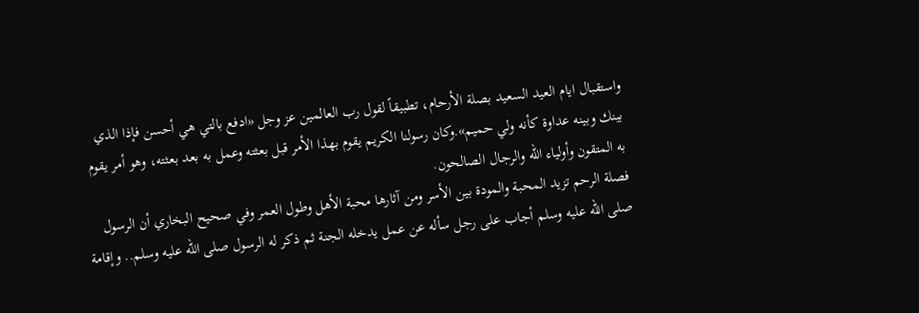واستقبال ايام العيد السعيد بصلة الأرحام، تطبيقاً لقول رب العالمين عز وجل «ادفع بالتي هي أحسن فإذا الذي بينك وبينه عداوة كأنه ولي حميم».وكان رسولنا الكريم يقوم بهذا الأمر قبل بعثته وعمل به بعد بعثته، وهو أمر يقوم به المتقون وأولياء الله والرجال الصالحون.
فصلة الرحم تزيد المحبة والمودة بين الأسر ومن آثارها محبة الأهل وطول العمر وفي صحيح البخاري أن الرسول صلى الله عليه وسلم أجاب على رجل سأله عن عمل يدخله الجنة ثم ذكر له الرسول صلى الله عليه وسلم.. وإقامة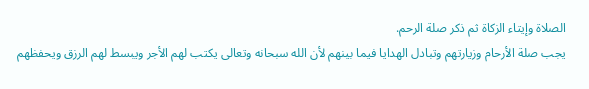الصلاة وإيتاء الزكاة ثم ذكر صلة الرحم.
يجب صلة الأرحام وزيارتهم وتبادل الهدايا فيما بينهم لأن الله سبحانه وتعالى يكتب لهم الأجر ويبسط لهم الرزق ويحفظهم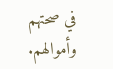في صحتهم وأموالهم.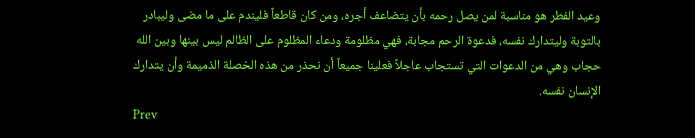وعيد الفطر هو مناسبة لمن يصل رحمه بأن يتضاعف أجره، ومن كان قاطعاً فليندم على ما مضى وليبادر بالتوبة وليتدارك نفسه، فدعوة الرحم مجابة، فهي مظلومة ودعاء المظلوم على الظالم ليس بينها وبين الله حجاب وهي من الدعوات التي تستجاب عاجلاً فعلينا جميعاً أن نحذر من هذه الخصلة الذميمة وأن يتدارك الإنسان نفسه.
Prev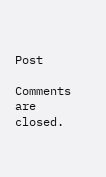Post

Comments are closed.